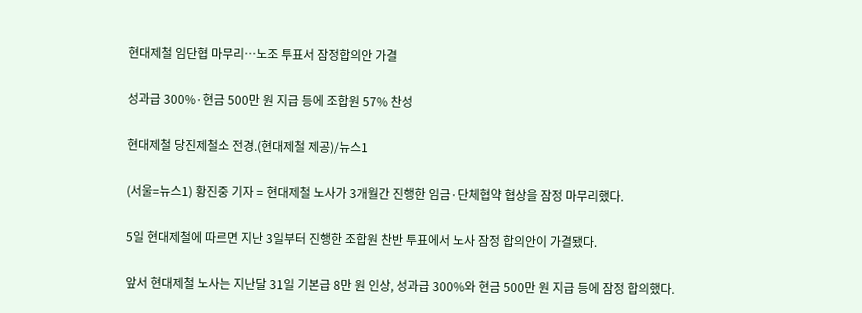현대제철 임단협 마무리…노조 투표서 잠정합의안 가결

성과급 300%·현금 500만 원 지급 등에 조합원 57% 찬성

현대제철 당진제철소 전경.(현대제철 제공)/뉴스1

(서울=뉴스1) 황진중 기자 = 현대제철 노사가 3개월간 진행한 임금·단체협약 협상을 잠정 마무리했다.

5일 현대제철에 따르면 지난 3일부터 진행한 조합원 찬반 투표에서 노사 잠정 합의안이 가결됐다.

앞서 현대제철 노사는 지난달 31일 기본급 8만 원 인상, 성과급 300%와 현금 500만 원 지급 등에 잠정 합의했다.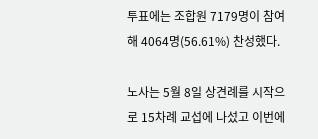투표에는 조합원 7179명이 참여해 4064명(56.61%) 찬성했다.

노사는 5월 8일 상견례를 시작으로 15차례 교섭에 나섰고 이번에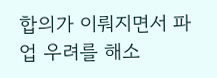합의가 이뤄지면서 파업 우려를 해소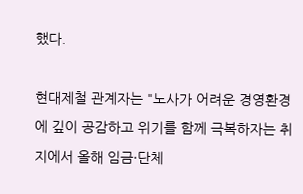했다.

현대제철 관계자는 "노사가 어려운 경영환경에 깊이 공감하고 위기를 함께 극복하자는 취지에서 올해 임금·단체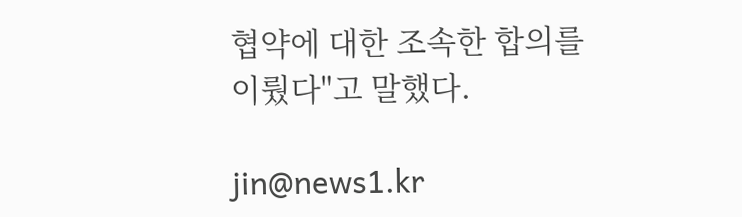협약에 대한 조속한 합의를 이뤘다"고 말했다.

jin@news1.kr